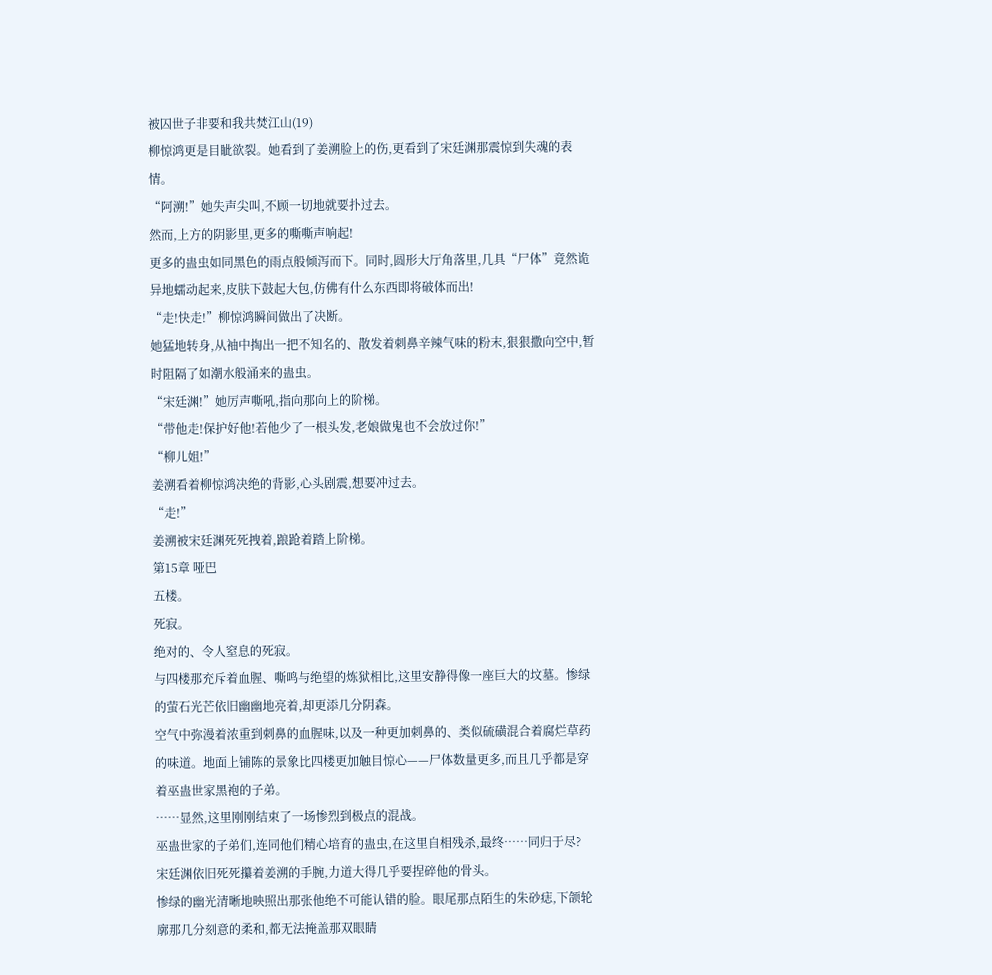被囚世子非要和我共焚江山(19)
柳惊鸿更是目眦欲裂。她看到了姜溯脸上的伤,更看到了宋廷渊那震惊到失魂的表情。
“阿溯!”她失声尖叫,不顾一切地就要扑过去。
然而,上方的阴影里,更多的嘶嘶声响起!
更多的蛊虫如同黑色的雨点般倾泻而下。同时,圆形大厅角落里,几具“尸体”竟然诡异地蠕动起来,皮肤下鼓起大包,仿佛有什么东西即将破体而出!
“走!快走!”柳惊鸿瞬间做出了决断。
她猛地转身,从袖中掏出一把不知名的、散发着刺鼻辛辣气味的粉末,狠狠撒向空中,暂时阻隔了如潮水般涌来的蛊虫。
“宋廷渊!”她厉声嘶吼,指向那向上的阶梯。
“带他走!保护好他!若他少了一根头发,老娘做鬼也不会放过你!”
“柳儿姐!”
姜溯看着柳惊鸿决绝的背影,心头剧震,想要冲过去。
“走!”
姜溯被宋廷渊死死拽着,踉跄着踏上阶梯。
第15章 哑巴
五楼。
死寂。
绝对的、令人窒息的死寂。
与四楼那充斥着血腥、嘶鸣与绝望的炼狱相比,这里安静得像一座巨大的坟墓。惨绿的萤石光芒依旧幽幽地亮着,却更添几分阴森。
空气中弥漫着浓重到刺鼻的血腥味,以及一种更加刺鼻的、类似硫磺混合着腐烂草药的味道。地面上铺陈的景象比四楼更加触目惊心——尸体数量更多,而且几乎都是穿着巫蛊世家黑袍的子弟。
……显然,这里刚刚结束了一场惨烈到极点的混战。
巫蛊世家的子弟们,连同他们精心培育的蛊虫,在这里自相残杀,最终……同归于尽?
宋廷渊依旧死死攥着姜溯的手腕,力道大得几乎要捏碎他的骨头。
惨绿的幽光清晰地映照出那张他绝不可能认错的脸。眼尾那点陌生的朱砂痣,下颌轮廓那几分刻意的柔和,都无法掩盖那双眼睛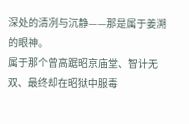深处的清冽与沉静——那是属于姜溯的眼神。
属于那个曾高踞昭京庙堂、智计无双、最终却在昭狱中服毒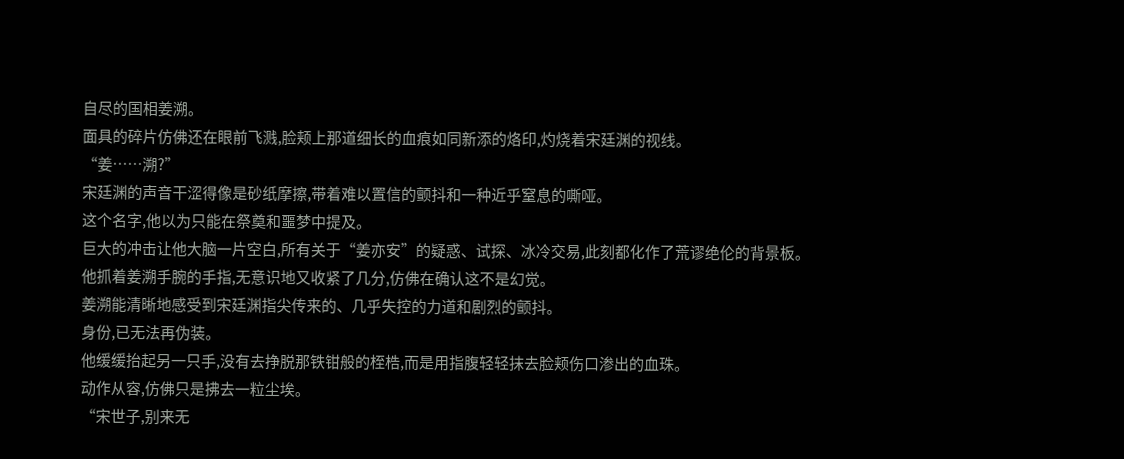自尽的国相姜溯。
面具的碎片仿佛还在眼前飞溅,脸颊上那道细长的血痕如同新添的烙印,灼烧着宋廷渊的视线。
“姜……溯?”
宋廷渊的声音干涩得像是砂纸摩擦,带着难以置信的颤抖和一种近乎窒息的嘶哑。
这个名字,他以为只能在祭奠和噩梦中提及。
巨大的冲击让他大脑一片空白,所有关于“姜亦安”的疑惑、试探、冰冷交易,此刻都化作了荒谬绝伦的背景板。
他抓着姜溯手腕的手指,无意识地又收紧了几分,仿佛在确认这不是幻觉。
姜溯能清晰地感受到宋廷渊指尖传来的、几乎失控的力道和剧烈的颤抖。
身份,已无法再伪装。
他缓缓抬起另一只手,没有去挣脱那铁钳般的桎梏,而是用指腹轻轻抹去脸颊伤口渗出的血珠。
动作从容,仿佛只是拂去一粒尘埃。
“宋世子,别来无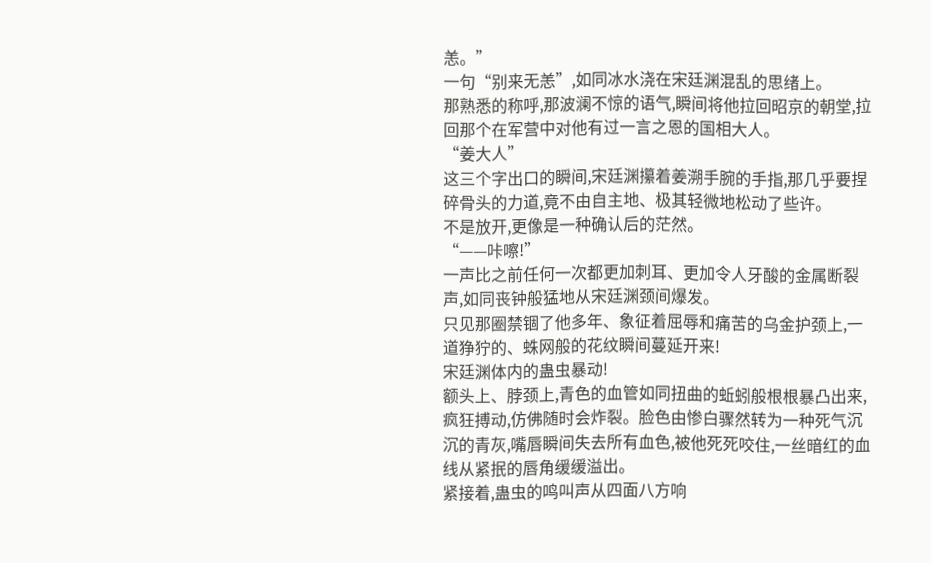恙。”
一句“别来无恙”,如同冰水浇在宋廷渊混乱的思绪上。
那熟悉的称呼,那波澜不惊的语气,瞬间将他拉回昭京的朝堂,拉回那个在军营中对他有过一言之恩的国相大人。
“姜大人”
这三个字出口的瞬间,宋廷渊攥着姜溯手腕的手指,那几乎要捏碎骨头的力道,竟不由自主地、极其轻微地松动了些许。
不是放开,更像是一种确认后的茫然。
“——咔嚓!”
一声比之前任何一次都更加刺耳、更加令人牙酸的金属断裂声,如同丧钟般猛地从宋廷渊颈间爆发。
只见那圈禁锢了他多年、象征着屈辱和痛苦的乌金护颈上,一道狰狞的、蛛网般的花纹瞬间蔓延开来!
宋廷渊体内的蛊虫暴动!
额头上、脖颈上,青色的血管如同扭曲的蚯蚓般根根暴凸出来,疯狂搏动,仿佛随时会炸裂。脸色由惨白骤然转为一种死气沉沉的青灰,嘴唇瞬间失去所有血色,被他死死咬住,一丝暗红的血线从紧抿的唇角缓缓溢出。
紧接着,蛊虫的鸣叫声从四面八方响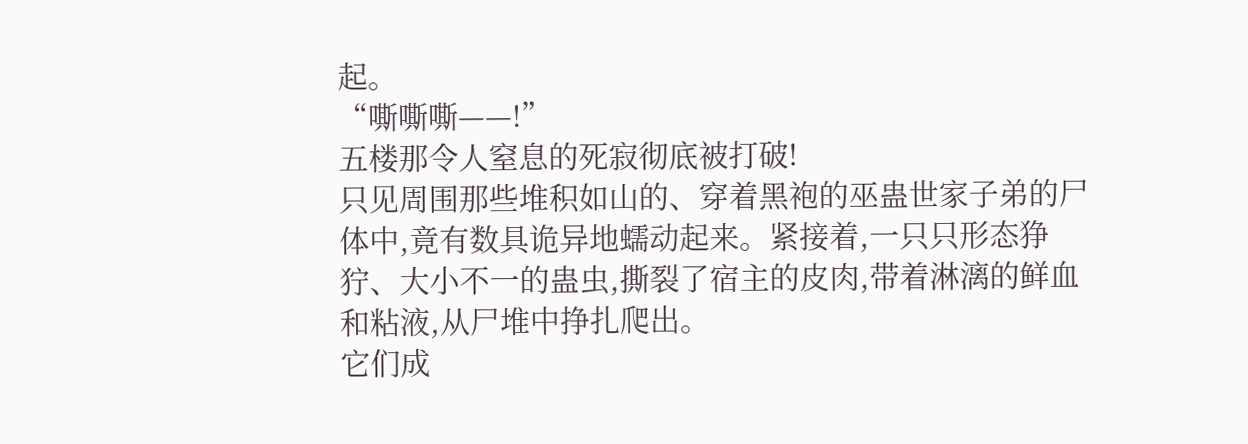起。
“嘶嘶嘶——!”
五楼那令人窒息的死寂彻底被打破!
只见周围那些堆积如山的、穿着黑袍的巫蛊世家子弟的尸体中,竟有数具诡异地蠕动起来。紧接着,一只只形态狰狞、大小不一的蛊虫,撕裂了宿主的皮肉,带着淋漓的鲜血和粘液,从尸堆中挣扎爬出。
它们成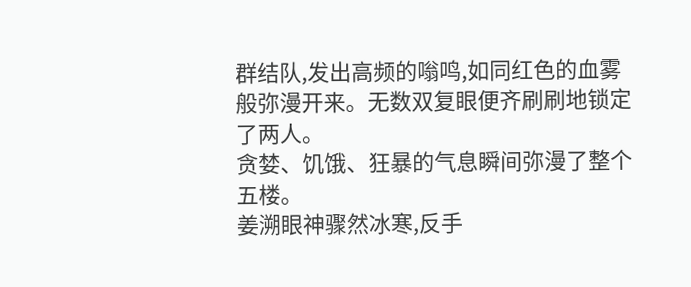群结队,发出高频的嗡鸣,如同红色的血雾般弥漫开来。无数双复眼便齐刷刷地锁定了两人。
贪婪、饥饿、狂暴的气息瞬间弥漫了整个五楼。
姜溯眼神骤然冰寒,反手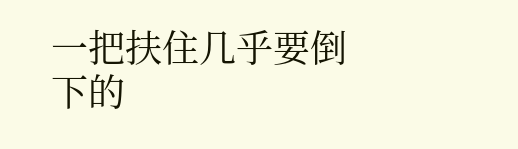一把扶住几乎要倒下的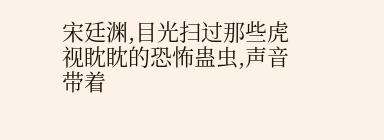宋廷渊,目光扫过那些虎视眈眈的恐怖蛊虫,声音带着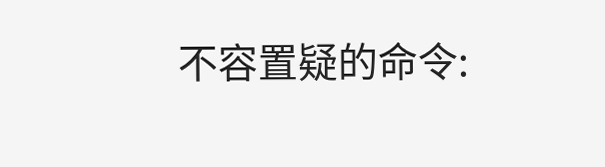不容置疑的命令: